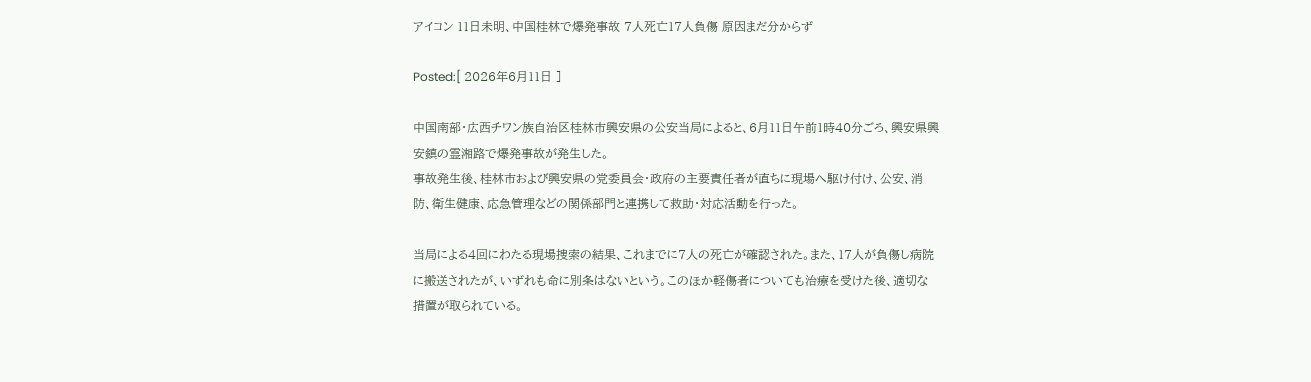アイコン 11日未明、中国桂林で爆発事故 7人死亡17人負傷 原因まだ分からず

Posted:[ 2026年6月11日 ]

中国南部・広西チワン族自治区桂林市興安県の公安当局によると、6月11日午前1時40分ごろ、興安県興安鎮の霊湘路で爆発事故が発生した。
事故発生後、桂林市および興安県の党委員会・政府の主要責任者が直ちに現場へ駆け付け、公安、消防、衛生健康、応急管理などの関係部門と連携して救助・対応活動を行った。

当局による4回にわたる現場捜索の結果、これまでに7人の死亡が確認された。また、17人が負傷し病院に搬送されたが、いずれも命に別条はないという。このほか軽傷者についても治療を受けた後、適切な措置が取られている。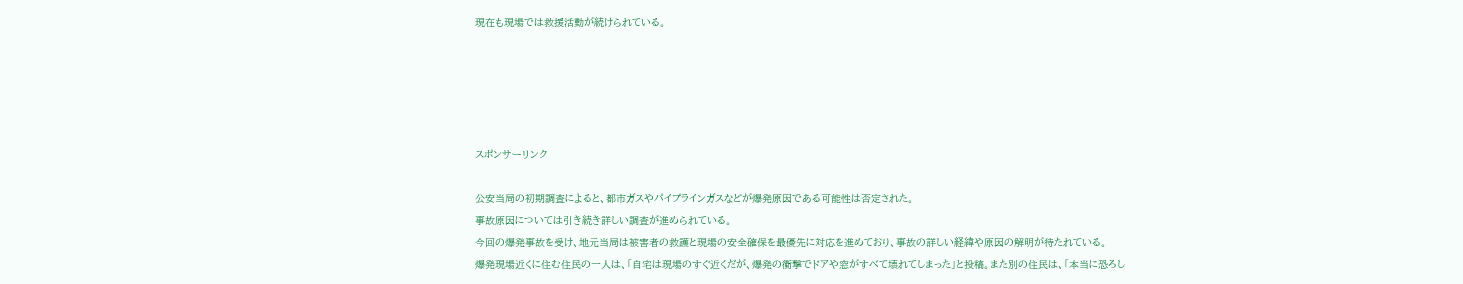現在も現場では救援活動が続けられている。





スポンサーリンク

公安当局の初期調査によると、都市ガスやパイプラインガスなどが爆発原因である可能性は否定された。
事故原因については引き続き詳しい調査が進められている。
今回の爆発事故を受け、地元当局は被害者の救護と現場の安全確保を最優先に対応を進めており、事故の詳しい経緯や原因の解明が待たれている。
爆発現場近くに住む住民の一人は、「自宅は現場のすぐ近くだが、爆発の衝撃でドアや窓がすべて壊れてしまった」と投稿。また別の住民は、「本当に恐ろし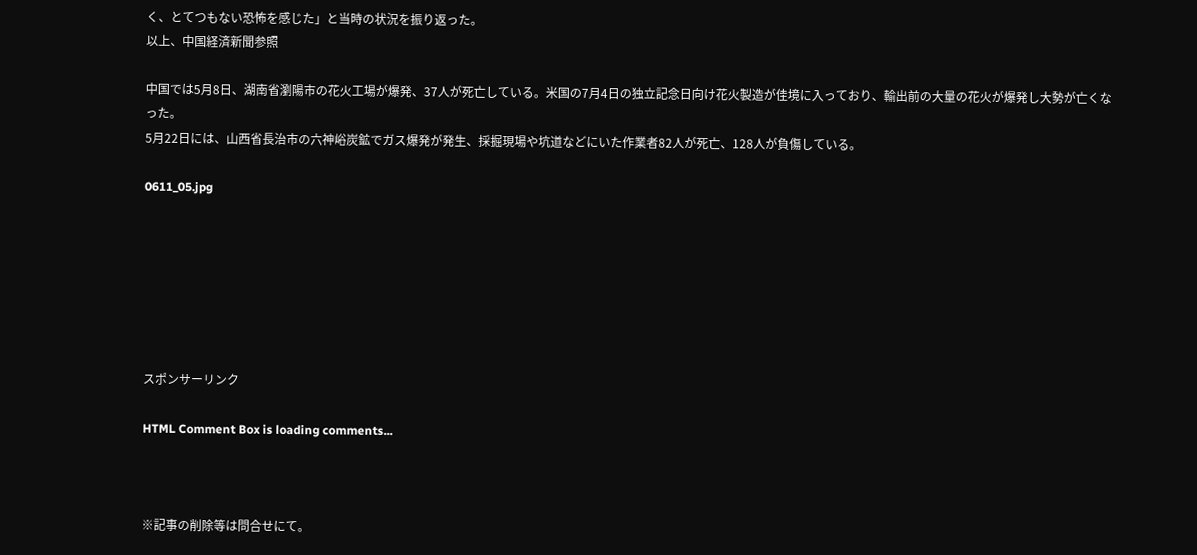く、とてつもない恐怖を感じた」と当時の状況を振り返った。
以上、中国経済新聞参照

中国では5月8日、湖南省瀏陽市の花火工場が爆発、37人が死亡している。米国の7月4日の独立記念日向け花火製造が佳境に入っており、輸出前の大量の花火が爆発し大勢が亡くなった。
5月22日には、山西省長治市の六神峪炭鉱でガス爆発が発生、採掘現場や坑道などにいた作業者82人が死亡、128人が負傷している。

0611_05.jpg







スポンサーリンク

HTML Comment Box is loading comments...



※記事の削除等は問合せにて。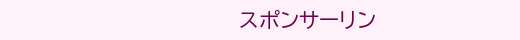スポンサーリン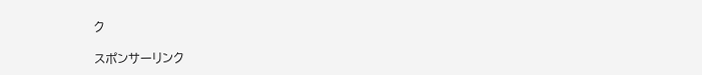ク

スポンサーリンク